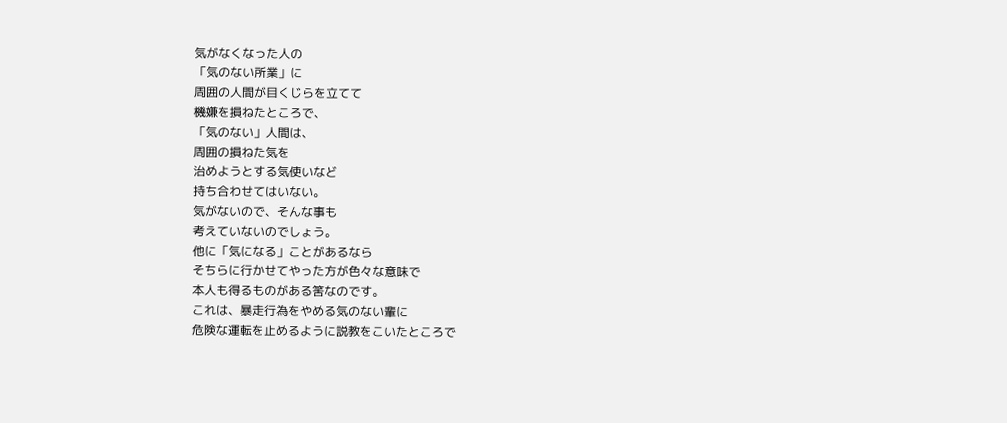気がなくなった人の
「気のない所業」に
周囲の人間が目くじらを立てて
機嫌を損ねたところで、
「気のない」人間は、
周囲の損ねた気を
治めようとする気使いなど
持ち合わせてはいない。
気がないので、そんな事も
考えていないのでしょう。
他に「気になる」ことがあるなら
そちらに行かせてやった方が色々な意味で
本人も得るものがある筈なのです。
これは、暴走行為をやめる気のない輩に
危険な運転を止めるように説教をこいたところで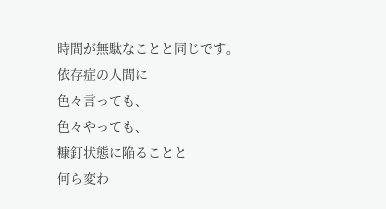時間が無駄なことと同じです。
依存症の人間に
色々言っても、
色々やっても、
糠釘状態に陥ることと
何ら変わ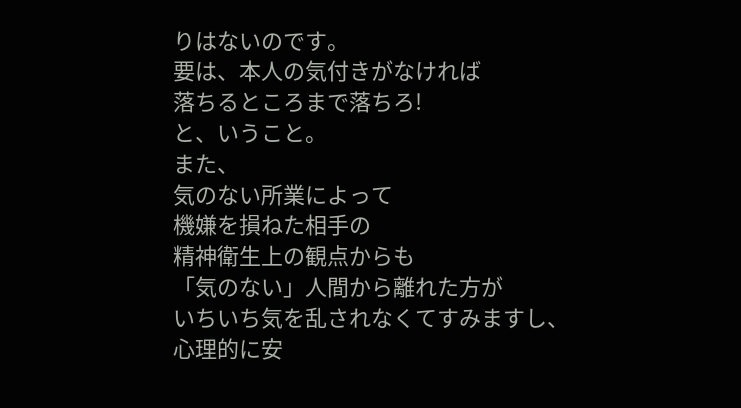りはないのです。
要は、本人の気付きがなければ
落ちるところまで落ちろ!
と、いうこと。
また、
気のない所業によって
機嫌を損ねた相手の
精神衛生上の観点からも
「気のない」人間から離れた方が
いちいち気を乱されなくてすみますし、
心理的に安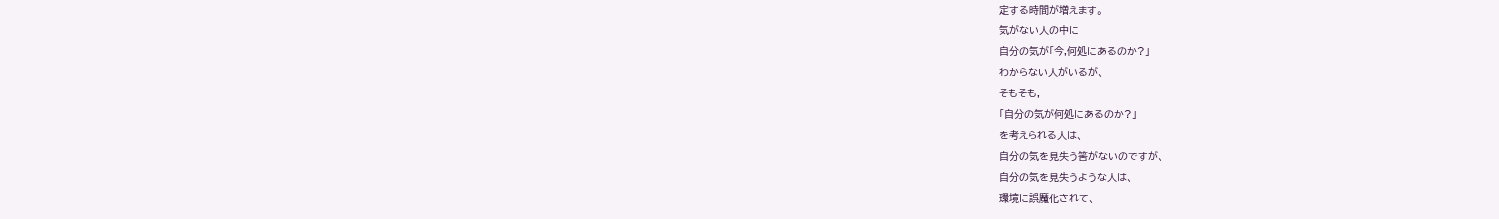定する時間が増えます。
気がない人の中に
自分の気が「今,何処にあるのか?」
わからない人がいるが、
そもそも,
「自分の気が何処にあるのか?」
を考えられる人は、
自分の気を見失う筈がないのですが、
自分の気を見失うような人は、
環境に誤魔化されて、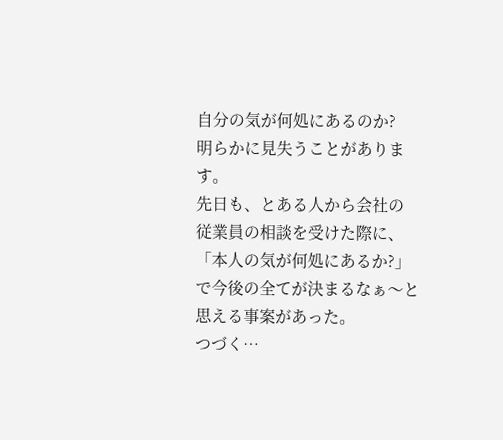自分の気が何処にあるのか?
明らかに見失うことがあります。
先日も、とある人から会社の
従業員の相談を受けた際に、
「本人の気が何処にあるか?」
で今後の全てが決まるなぁ〜と
思える事案があった。
つづく…